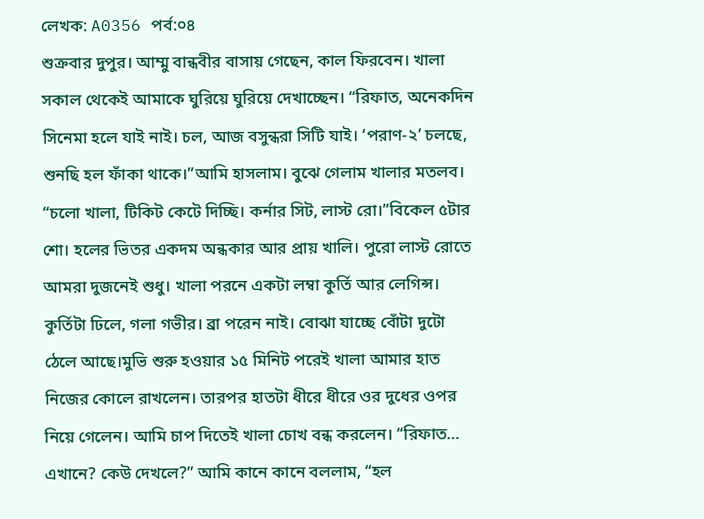লেখক: A0356 পর্ব:০৪
শুক্রবার দুপুর। আম্মু বান্ধবীর বাসায় গেছেন, কাল ফিরবেন। খালা সকাল থেকেই আমাকে ঘুরিয়ে ঘুরিয়ে দেখাচ্ছেন। “রিফাত, অনেকদিন সিনেমা হলে যাই নাই। চল, আজ বসুন্ধরা সিটি যাই। ‘পরাণ-২’ চলছে, শুনছি হল ফাঁকা থাকে।”আমি হাসলাম। বুঝে গেলাম খালার মতলব। “চলো খালা, টিকিট কেটে দিচ্ছি। কর্নার সিট, লাস্ট রো।”বিকেল ৫টার শো। হলের ভিতর একদম অন্ধকার আর প্রায় খালি। পুরো লাস্ট রোতে আমরা দুজনেই শুধু। খালা পরনে একটা লম্বা কুর্তি আর লেগিন্স। কুর্তিটা ঢিলে, গলা গভীর। ব্রা পরেন নাই। বোঝা যাচ্ছে বোঁটা দুটো ঠেলে আছে।মুভি শুরু হওয়ার ১৫ মিনিট পরেই খালা আমার হাত নিজের কোলে রাখলেন। তারপর হাতটা ধীরে ধীরে ওর দুধের ওপর নিয়ে গেলেন। আমি চাপ দিতেই খালা চোখ বন্ধ করলেন। “রিফাত… এখানে? কেউ দেখলে?” আমি কানে কানে বললাম, “হল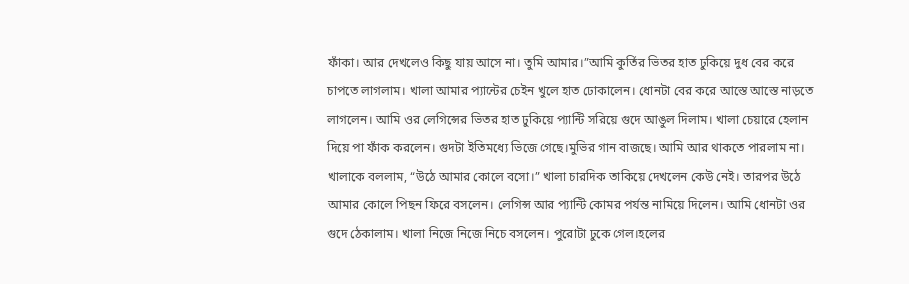ফাঁকা। আর দেখলেও কিছু যায় আসে না। তুমি আমার।”আমি কুর্তির ভিতর হাত ঢুকিয়ে দুধ বের করে চাপতে লাগলাম। খালা আমার প্যান্টের চেইন খুলে হাত ঢোকালেন। ধোনটা বের করে আস্তে আস্তে নাড়তে লাগলেন। আমি ওর লেগিন্সের ভিতর হাত ঢুকিয়ে প্যান্টি সরিয়ে গুদে আঙুল দিলাম। খালা চেয়ারে হেলান দিয়ে পা ফাঁক করলেন। গুদটা ইতিমধ্যে ভিজে গেছে।মুভির গান বাজছে। আমি আর থাকতে পারলাম না। খালাকে বললাম, “উঠে আমার কোলে বসো।” খালা চারদিক তাকিয়ে দেখলেন কেউ নেই। তারপর উঠে আমার কোলে পিছন ফিরে বসলেন। লেগিন্স আর প্যান্টি কোমর পর্যন্ত নামিয়ে দিলেন। আমি ধোনটা ওর গুদে ঠেকালাম। খালা নিজে নিজে নিচে বসলেন। পুরোটা ঢুকে গেল।হলের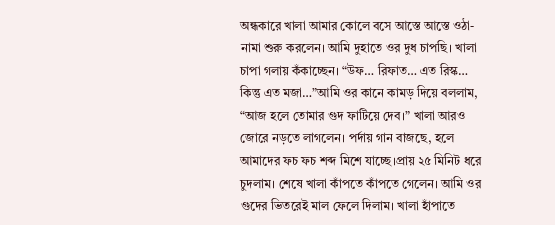অন্ধকারে খালা আমার কোলে বসে আস্তে আস্তে ওঠা-নামা শুরু করলেন। আমি দুহাতে ওর দুধ চাপছি। খালা চাপা গলায় কঁকাচ্ছেন। “উফ… রিফাত… এত রিস্ক… কিন্তু এত মজা…”আমি ওর কানে কামড় দিয়ে বললাম, “আজ হলে তোমার গুদ ফাটিয়ে দেব।” খালা আরও জোরে নড়তে লাগলেন। পর্দায় গান বাজছে, হলে আমাদের ফচ ফচ শব্দ মিশে যাচ্ছে।প্রায় ২৫ মিনিট ধরে চুদলাম। শেষে খালা কাঁপতে কাঁপতে গেলেন। আমি ওর গুদের ভিতরেই মাল ফেলে দিলাম। খালা হাঁপাতে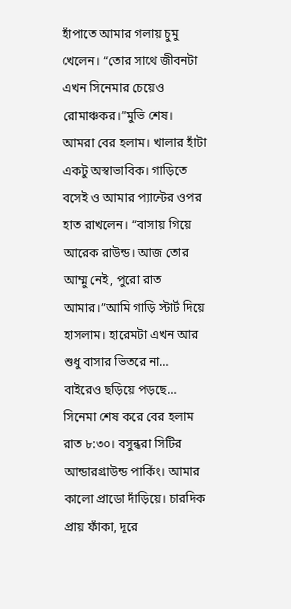হাঁপাতে আমার গলায় চুমু খেলেন। “তোর সাথে জীবনটা এখন সিনেমার চেয়েও রোমাঞ্চকর।”মুভি শেষ। আমরা বের হলাম। খালার হাঁটা একটু অস্বাভাবিক। গাড়িতে বসেই ও আমার প্যান্টের ওপর হাত রাখলেন। “বাসায় গিয়ে আরেক রাউন্ড। আজ তোর আম্মু নেই, পুরো রাত আমার।”আমি গাড়ি স্টার্ট দিয়ে হাসলাম। হারেমটা এখন আর শুধু বাসার ভিতরে না… বাইরেও ছড়িয়ে পড়ছে…
সিনেমা শেষ করে বের হলাম রাত ৮:৩০। বসুন্ধরা সিটির আন্ডারগ্রাউন্ড পার্কিং। আমার কালো প্রাডো দাঁড়িয়ে। চারদিক প্রায় ফাঁকা, দূরে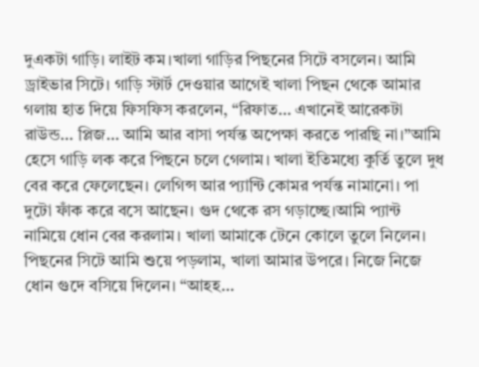দুএকটা গাড়ি। লাইট কম।খালা গাড়ির পিছনের সিটে বসলেন। আমি ড্রাইভার সিটে। গাড়ি স্টার্ট দেওয়ার আগেই খালা পিছন থেকে আমার গলায় হাত দিয়ে ফিসফিস করলেন, “রিফাত… এখানেই আরেকটা রাউন্ড… প্লিজ… আমি আর বাসা পর্যন্ত অপেক্ষা করতে পারছি না।”আমি হেসে গাড়ি লক করে পিছনে চলে গেলাম। খালা ইতিমধ্যে কুর্তি তুলে দুধ বের করে ফেলেছেন। লেগিন্স আর প্যান্টি কোমর পর্যন্ত নামানো। পা দুটো ফাঁক করে বসে আছেন। গুদ থেকে রস গড়াচ্ছে।আমি প্যান্ট নামিয়ে ধোন বের করলাম। খালা আমাকে টেনে কোলে তুলে নিলেন। পিছনের সিটে আমি শুয়ে পড়লাম, খালা আমার উপরে। নিজে নিজে ধোন গুদে বসিয়ে দিলেন। “আহহ…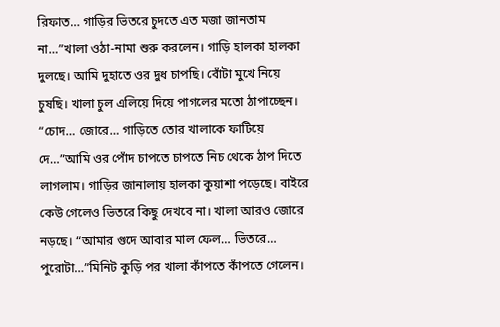রিফাত… গাড়ির ভিতরে চুদতে এত মজা জানতাম না…”খালা ওঠা-নামা শুরু করলেন। গাড়ি হালকা হালকা দুলছে। আমি দুহাতে ওর দুধ চাপছি। বোঁটা মুখে নিয়ে চুষছি। খালা চুল এলিয়ে দিয়ে পাগলের মতো ঠাপাচ্ছেন। “চোদ… জোরে… গাড়িতে তোর খালাকে ফাটিয়ে দে…”আমি ওর পোঁদ চাপতে চাপতে নিচ থেকে ঠাপ দিতে লাগলাম। গাড়ির জানালায় হালকা কুয়াশা পড়েছে। বাইরে কেউ গেলেও ভিতরে কিছু দেখবে না। খালা আরও জোরে নড়ছে। “আমার গুদে আবার মাল ফেল… ভিতরে… পুরোটা…”মিনিট কুড়ি পর খালা কাঁপতে কাঁপতে গেলেন।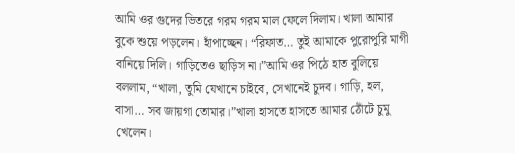আমি ওর গুদের ভিতরে গরম গরম মাল ফেলে দিলাম। খালা আমার বুকে শুয়ে পড়লেন। হাঁপাচ্ছেন। “রিফাত… তুই আমাকে পুরোপুরি মাগী বানিয়ে দিলি। গাড়িতেও ছাড়িস না।”আমি ওর পিঠে হাত বুলিয়ে বললাম, “খালা, তুমি যেখানে চাইবে, সেখানেই চুদব। গাড়ি, হল, বাসা… সব জায়গা তোমার।”খালা হাসতে হাসতে আমার ঠোঁটে চুমু খেলেন।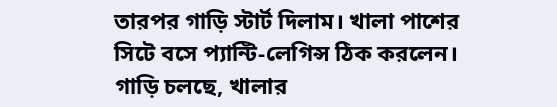তারপর গাড়ি স্টার্ট দিলাম। খালা পাশের সিটে বসে প্যান্টি-লেগিন্স ঠিক করলেন। গাড়ি চলছে, খালার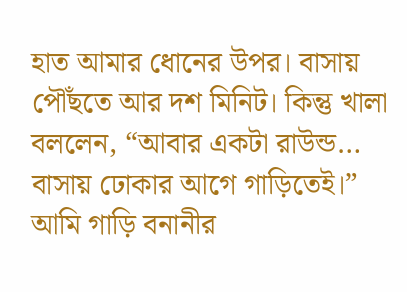হাত আমার ধোনের উপর। বাসায় পৌঁছতে আর দশ মিনিট। কিন্তু খালা বললেন, “আবার একটা রাউন্ড… বাসায় ঢোকার আগে গাড়িতেই।” আমি গাড়ি বনানীর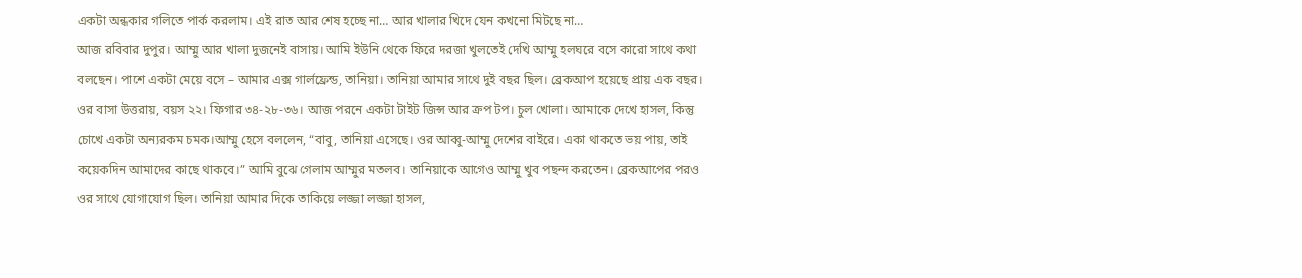একটা অন্ধকার গলিতে পার্ক করলাম। এই রাত আর শেষ হচ্ছে না… আর খালার খিদে যেন কখনো মিটছে না…
আজ রবিবার দুপুর। আম্মু আর খালা দুজনেই বাসায়। আমি ইউনি থেকে ফিরে দরজা খুলতেই দেখি আম্মু হলঘরে বসে কারো সাথে কথা বলছেন। পাশে একটা মেয়ে বসে – আমার এক্স গার্লফ্রেন্ড, তানিয়া। তানিয়া আমার সাথে দুই বছর ছিল। ব্রেকআপ হয়েছে প্রায় এক বছর। ওর বাসা উত্তরায়, বয়স ২২। ফিগার ৩৪-২৮-৩৬। আজ পরনে একটা টাইট জিন্স আর ক্রপ টপ। চুল খোলা। আমাকে দেখে হাসল, কিন্তু চোখে একটা অন্যরকম চমক।আম্মু হেসে বললেন, “বাবু, তানিয়া এসেছে। ওর আব্বু-আম্মু দেশের বাইরে। একা থাকতে ভয় পায়, তাই কয়েকদিন আমাদের কাছে থাকবে।” আমি বুঝে গেলাম আম্মুর মতলব। তানিয়াকে আগেও আম্মু খুব পছন্দ করতেন। ব্রেকআপের পরও ওর সাথে যোগাযোগ ছিল। তানিয়া আমার দিকে তাকিয়ে লজ্জা লজ্জা হাসল,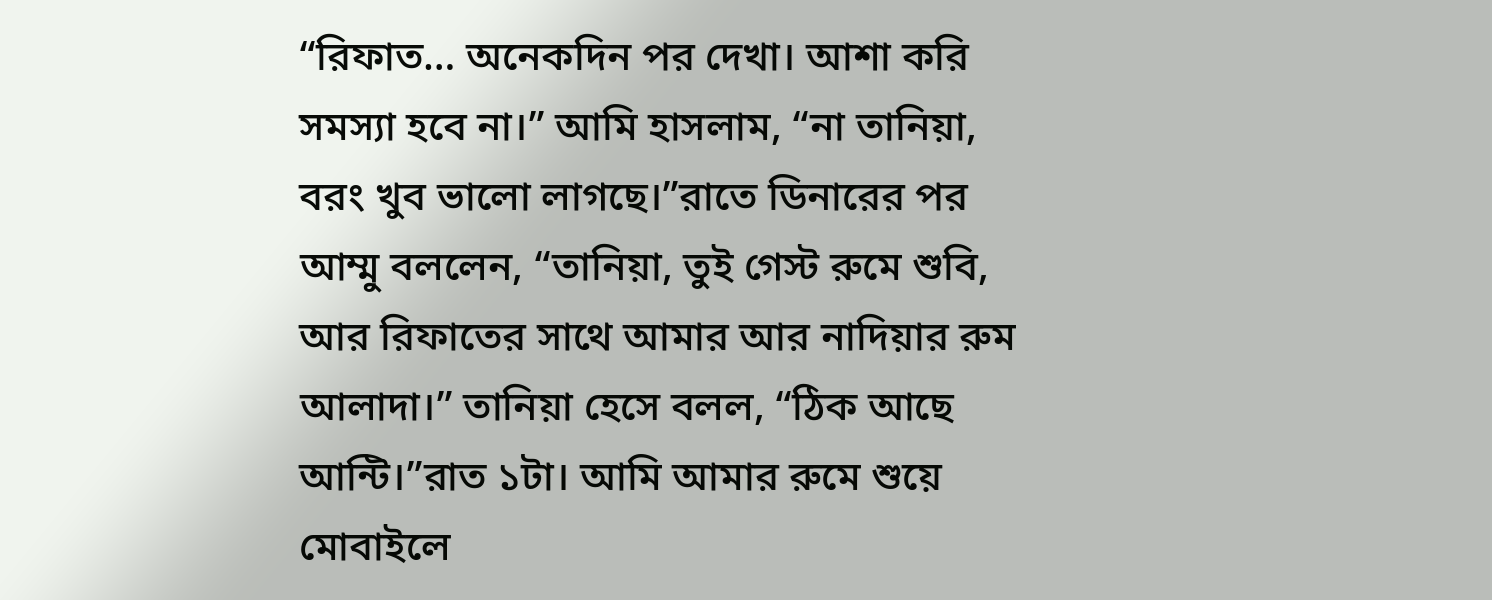“রিফাত… অনেকদিন পর দেখা। আশা করি সমস্যা হবে না।” আমি হাসলাম, “না তানিয়া, বরং খুব ভালো লাগছে।”রাতে ডিনারের পর আম্মু বললেন, “তানিয়া, তুই গেস্ট রুমে শুবি, আর রিফাতের সাথে আমার আর নাদিয়ার রুম আলাদা।” তানিয়া হেসে বলল, “ঠিক আছে আন্টি।”রাত ১টা। আমি আমার রুমে শুয়ে মোবাইলে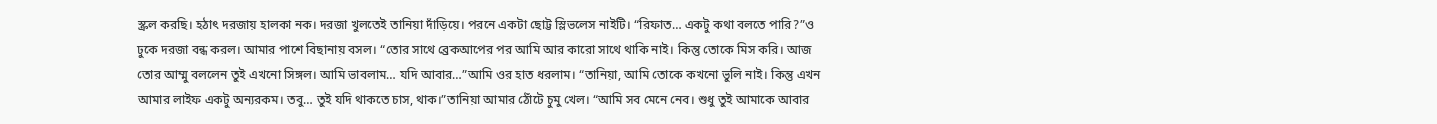স্ক্রল করছি। হঠাৎ দরজায় হালকা নক। দরজা খুলতেই তানিয়া দাঁড়িয়ে। পরনে একটা ছোট্ট স্লিভলেস নাইটি। “রিফাত… একটু কথা বলতে পারি?”ও ঢুকে দরজা বন্ধ করল। আমার পাশে বিছানায় বসল। “তোর সাথে ব্রেকআপের পর আমি আর কারো সাথে থাকি নাই। কিন্তু তোকে মিস করি। আজ তোর আম্মু বললেন তুই এখনো সিঙ্গল। আমি ভাবলাম… যদি আবার…”আমি ওর হাত ধরলাম। “তানিয়া, আমি তোকে কখনো ভুলি নাই। কিন্তু এখন আমার লাইফ একটু অন্যরকম। তবু… তুই যদি থাকতে চাস, থাক।”তানিয়া আমার ঠোঁটে চুমু খেল। “আমি সব মেনে নেব। শুধু তুই আমাকে আবার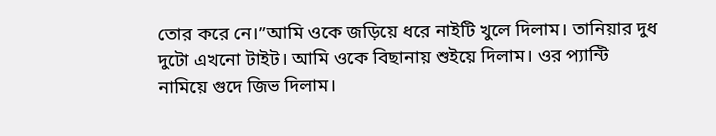তোর করে নে।”আমি ওকে জড়িয়ে ধরে নাইটি খুলে দিলাম। তানিয়ার দুধ দুটো এখনো টাইট। আমি ওকে বিছানায় শুইয়ে দিলাম। ওর প্যান্টি নামিয়ে গুদে জিভ দিলাম।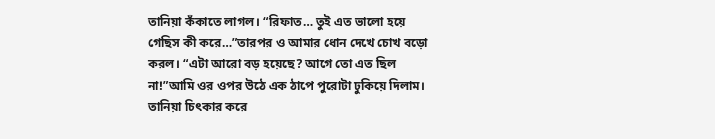তানিয়া কঁকাতে লাগল। “রিফাত… তুই এত ভালো হয়ে গেছিস কী করে…”তারপর ও আমার ধোন দেখে চোখ বড়ো করল। “এটা আরো বড় হয়েছে? আগে তো এত ছিল না!”আমি ওর ওপর উঠে এক ঠাপে পুরোটা ঢুকিয়ে দিলাম। তানিয়া চিৎকার করে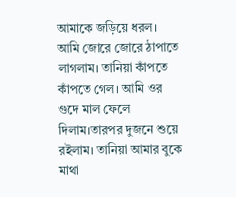আমাকে জড়িয়ে ধরল। আমি জোরে জোরে ঠাপাতে লাগলাম। তানিয়া কাঁপতে কাঁপতে গেল। আমি ওর গুদে মাল ফেলে দিলাম।তারপর দুজনে শুয়ে রইলাম। তানিয়া আমার বুকে মাথা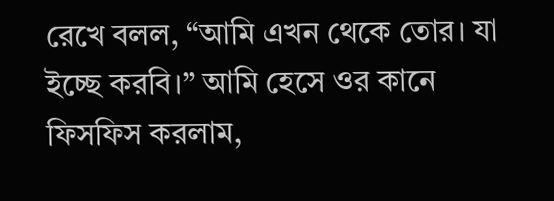রেখে বলল, “আমি এখন থেকে তোর। যা ইচ্ছে করবি।” আমি হেসে ওর কানে ফিসফিস করলাম,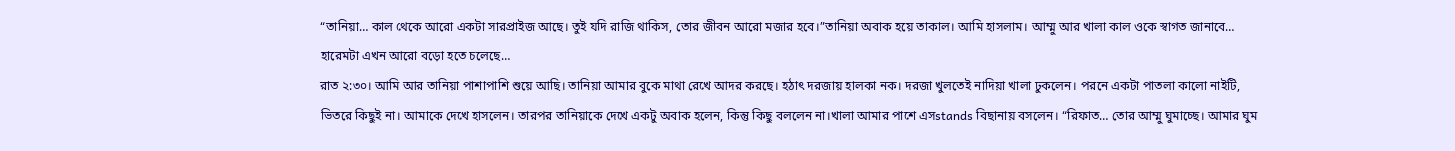“তানিয়া… কাল থেকে আরো একটা সারপ্রাইজ আছে। তুই যদি রাজি থাকিস, তোর জীবন আরো মজার হবে।”তানিয়া অবাক হয়ে তাকাল। আমি হাসলাম। আম্মু আর খালা কাল ওকে স্বাগত জানাবে… হারেমটা এখন আরো বড়ো হতে চলেছে…
রাত ২:৩০। আমি আর তানিয়া পাশাপাশি শুয়ে আছি। তানিয়া আমার বুকে মাথা রেখে আদর করছে। হঠাৎ দরজায় হালকা নক। দরজা খুলতেই নাদিয়া খালা ঢুকলেন। পরনে একটা পাতলা কালো নাইটি, ভিতরে কিছুই না। আমাকে দেখে হাসলেন। তারপর তানিয়াকে দেখে একটু অবাক হলেন, কিন্তু কিছু বললেন না।খালা আমার পাশে এসstands বিছানায় বসলেন। “রিফাত… তোর আম্মু ঘুমাচ্ছে। আমার ঘুম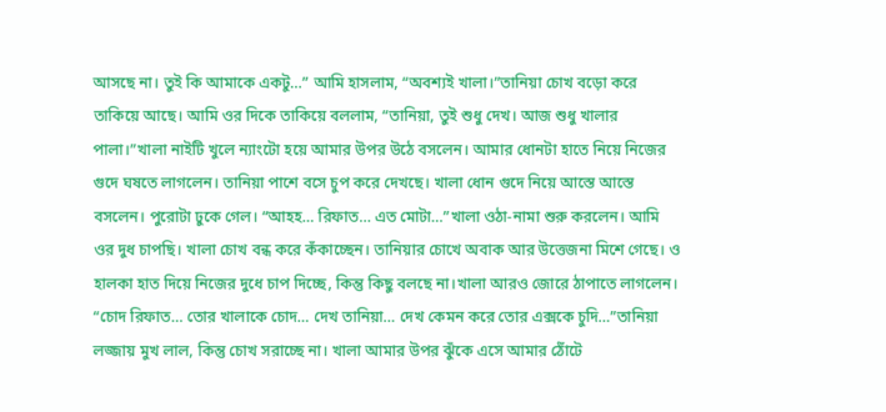আসছে না। তুই কি আমাকে একটু…” আমি হাসলাম, “অবশ্যই খালা।”তানিয়া চোখ বড়ো করে তাকিয়ে আছে। আমি ওর দিকে তাকিয়ে বললাম, “তানিয়া, তুই শুধু দেখ। আজ শুধু খালার পালা।”খালা নাইটি খুলে ন্যাংটো হয়ে আমার উপর উঠে বসলেন। আমার ধোনটা হাতে নিয়ে নিজের গুদে ঘষতে লাগলেন। তানিয়া পাশে বসে চুপ করে দেখছে। খালা ধোন গুদে নিয়ে আস্তে আস্তে বসলেন। পুরোটা ঢুকে গেল। “আহহ… রিফাত… এত মোটা…”খালা ওঠা-নামা শুরু করলেন। আমি ওর দুধ চাপছি। খালা চোখ বন্ধ করে কঁকাচ্ছেন। তানিয়ার চোখে অবাক আর উত্তেজনা মিশে গেছে। ও হালকা হাত দিয়ে নিজের দুধে চাপ দিচ্ছে, কিন্তু কিছু বলছে না।খালা আরও জোরে ঠাপাতে লাগলেন। “চোদ রিফাত… তোর খালাকে চোদ… দেখ তানিয়া… দেখ কেমন করে তোর এক্সকে চুদি…”তানিয়া লজ্জায় মুখ লাল, কিন্তু চোখ সরাচ্ছে না। খালা আমার উপর ঝুঁকে এসে আমার ঠোঁটে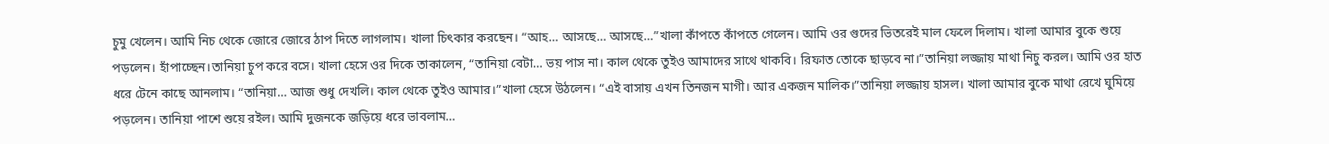চুমু খেলেন। আমি নিচ থেকে জোরে জোরে ঠাপ দিতে লাগলাম। খালা চিৎকার করছেন। “আহ… আসছে… আসছে…”খালা কাঁপতে কাঁপতে গেলেন। আমি ওর গুদের ভিতরেই মাল ফেলে দিলাম। খালা আমার বুকে শুয়ে পড়লেন। হাঁপাচ্ছেন।তানিয়া চুপ করে বসে। খালা হেসে ওর দিকে তাকালেন, “তানিয়া বেটা… ভয় পাস না। কাল থেকে তুইও আমাদের সাথে থাকবি। রিফাত তোকে ছাড়বে না।”তানিয়া লজ্জায় মাথা নিচু করল। আমি ওর হাত ধরে টেনে কাছে আনলাম। “তানিয়া… আজ শুধু দেখলি। কাল থেকে তুইও আমার।”খালা হেসে উঠলেন। “এই বাসায় এখন তিনজন মাগী। আর একজন মালিক।”তানিয়া লজ্জায় হাসল। খালা আমার বুকে মাথা রেখে ঘুমিয়ে পড়লেন। তানিয়া পাশে শুয়ে রইল। আমি দুজনকে জড়িয়ে ধরে ভাবলাম…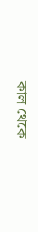কাল থেকে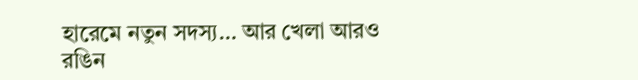হারেমে নতুন সদস্য… আর খেলা আরও রঙিন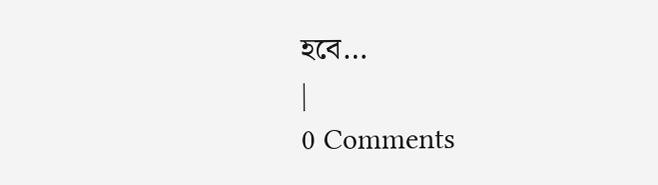হবে…
|
0 Comments